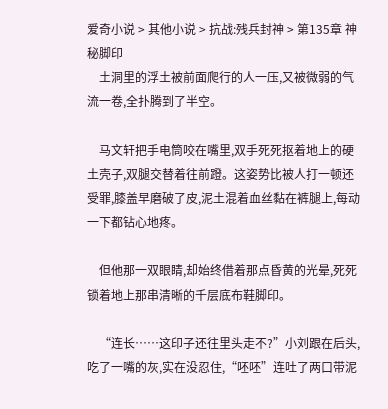爱奇小说 > 其他小说 > 抗战:残兵封神 > 第135章 神秘脚印
    土洞里的浮土被前面爬行的人一压,又被微弱的气流一卷,全扑腾到了半空。

    马文轩把手电筒咬在嘴里,双手死死抠着地上的硬土壳子,双腿交替着往前蹬。这姿势比被人打一顿还受罪,膝盖早磨破了皮,泥土混着血丝黏在裤腿上,每动一下都钻心地疼。

    但他那一双眼睛,却始终借着那点昏黄的光晕,死死锁着地上那串清晰的千层底布鞋脚印。

    “连长……这印子还往里头走不?”小刘跟在后头,吃了一嘴的灰,实在没忍住,“呸呸”连吐了两口带泥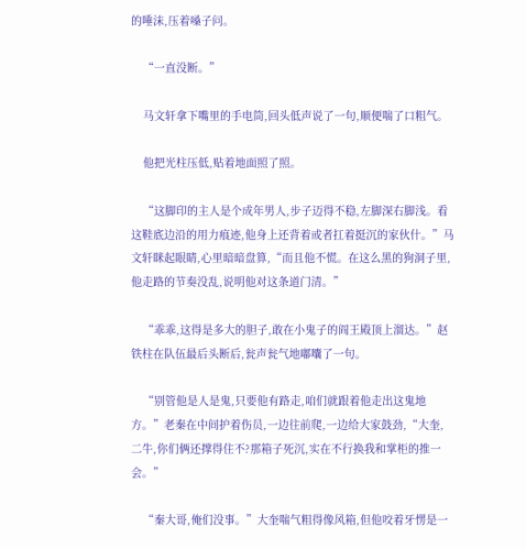的唾沫,压着嗓子问。

    “一直没断。”

    马文轩拿下嘴里的手电筒,回头低声说了一句,顺便喘了口粗气。

    他把光柱压低,贴着地面照了照。

    “这脚印的主人是个成年男人,步子迈得不稳,左脚深右脚浅。看这鞋底边沿的用力痕迹,他身上还背着或者扛着挺沉的家伙什。”马文轩眯起眼睛,心里暗暗盘算,“而且他不慌。在这么黑的狗洞子里,他走路的节奏没乱,说明他对这条道门清。”

    “乖乖,这得是多大的胆子,敢在小鬼子的阎王殿顶上溜达。”赵铁柱在队伍最后头断后,瓮声瓮气地嘟囔了一句。

    “别管他是人是鬼,只要他有路走,咱们就跟着他走出这鬼地方。”老秦在中间护着伤员,一边往前爬,一边给大家鼓劲,“大奎,二牛,你们俩还撑得住不?那箱子死沉,实在不行换我和掌柜的推一会。”

    “秦大哥,俺们没事。”大奎喘气粗得像风箱,但他咬着牙愣是一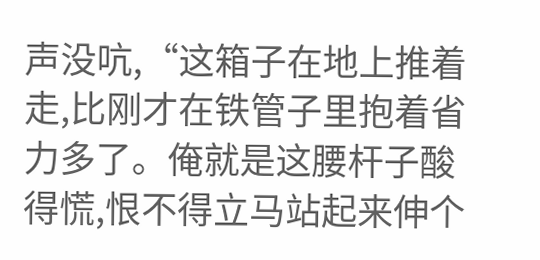声没吭,“这箱子在地上推着走,比刚才在铁管子里抱着省力多了。俺就是这腰杆子酸得慌,恨不得立马站起来伸个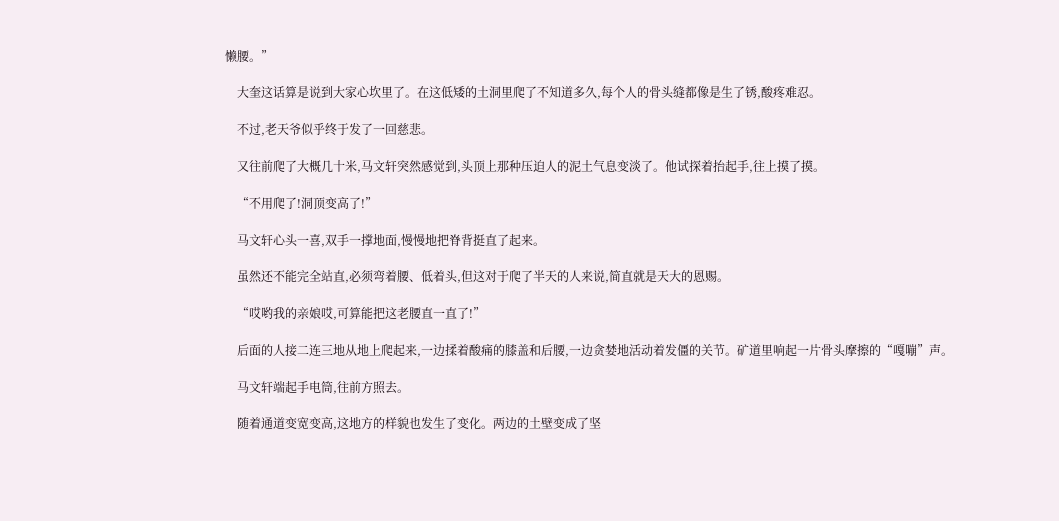懒腰。”

    大奎这话算是说到大家心坎里了。在这低矮的土洞里爬了不知道多久,每个人的骨头缝都像是生了锈,酸疼难忍。

    不过,老天爷似乎终于发了一回慈悲。

    又往前爬了大概几十米,马文轩突然感觉到,头顶上那种压迫人的泥土气息变淡了。他试探着抬起手,往上摸了摸。

    “不用爬了!洞顶变高了!”

    马文轩心头一喜,双手一撑地面,慢慢地把脊背挺直了起来。

    虽然还不能完全站直,必须弯着腰、低着头,但这对于爬了半天的人来说,简直就是天大的恩赐。

    “哎哟我的亲娘哎,可算能把这老腰直一直了!”

    后面的人接二连三地从地上爬起来,一边揉着酸痛的膝盖和后腰,一边贪婪地活动着发僵的关节。矿道里响起一片骨头摩擦的“嘎嘣”声。

    马文轩端起手电筒,往前方照去。

    随着通道变宽变高,这地方的样貌也发生了变化。两边的土壁变成了坚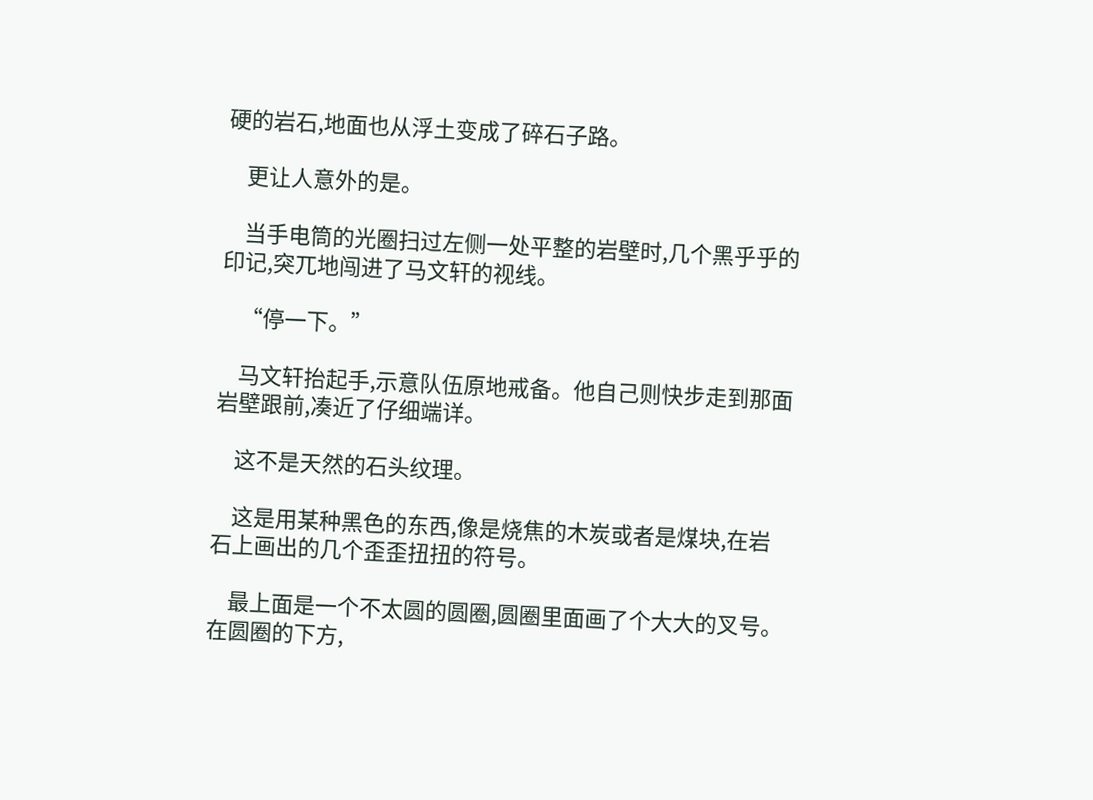硬的岩石,地面也从浮土变成了碎石子路。

    更让人意外的是。

    当手电筒的光圈扫过左侧一处平整的岩壁时,几个黑乎乎的印记,突兀地闯进了马文轩的视线。

    “停一下。”

    马文轩抬起手,示意队伍原地戒备。他自己则快步走到那面岩壁跟前,凑近了仔细端详。

    这不是天然的石头纹理。

    这是用某种黑色的东西,像是烧焦的木炭或者是煤块,在岩石上画出的几个歪歪扭扭的符号。

    最上面是一个不太圆的圆圈,圆圈里面画了个大大的叉号。在圆圈的下方,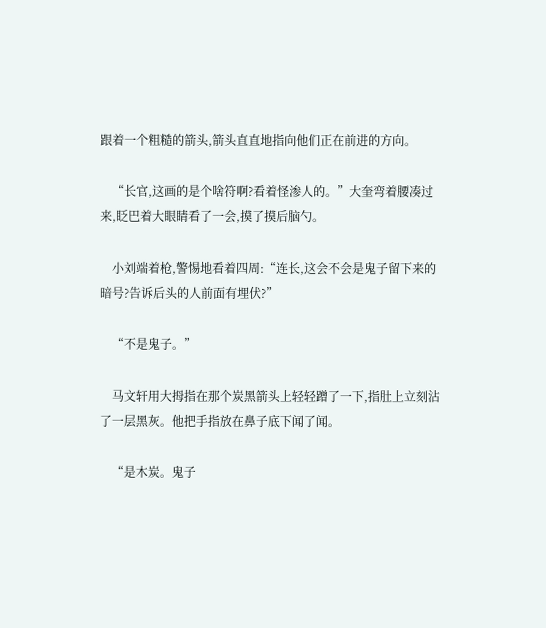跟着一个粗糙的箭头,箭头直直地指向他们正在前进的方向。

    “长官,这画的是个啥符啊?看着怪渗人的。”大奎弯着腰凑过来,眨巴着大眼睛看了一会,摸了摸后脑勺。

    小刘端着枪,警惕地看着四周:“连长,这会不会是鬼子留下来的暗号?告诉后头的人前面有埋伏?”

    “不是鬼子。”

    马文轩用大拇指在那个炭黑箭头上轻轻蹭了一下,指肚上立刻沾了一层黑灰。他把手指放在鼻子底下闻了闻。

    “是木炭。鬼子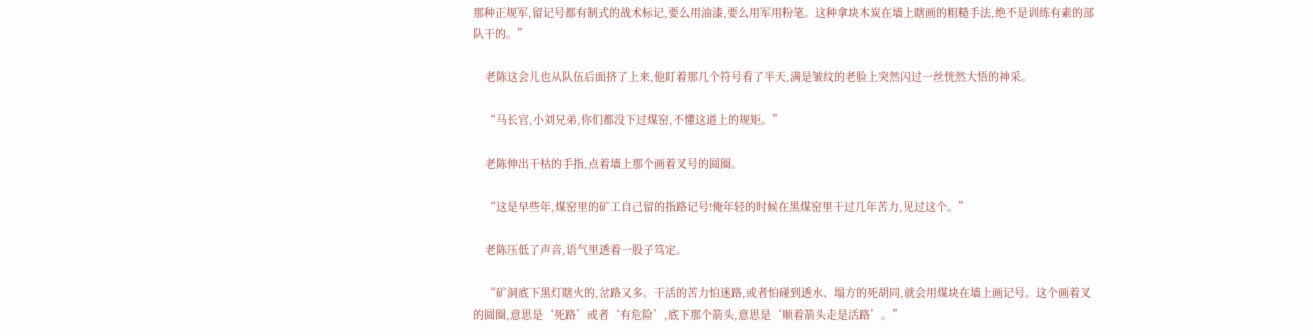那种正规军,留记号都有制式的战术标记,要么用油漆,要么用军用粉笔。这种拿块木炭在墙上瞎画的粗糙手法,绝不是训练有素的部队干的。”

    老陈这会儿也从队伍后面挤了上来,他盯着那几个符号看了半天,满是皱纹的老脸上突然闪过一丝恍然大悟的神采。

    “马长官,小刘兄弟,你们都没下过煤窑,不懂这道上的规矩。”

    老陈伸出干枯的手指,点着墙上那个画着叉号的圆圈。

    “这是早些年,煤窑里的矿工自己留的指路记号!俺年轻的时候在黑煤窑里干过几年苦力,见过这个。”

    老陈压低了声音,语气里透着一股子笃定。

    “矿洞底下黑灯瞎火的,岔路又多。干活的苦力怕迷路,或者怕碰到透水、塌方的死胡同,就会用煤块在墙上画记号。这个画着叉的圆圈,意思是‘死路’或者‘有危险’,底下那个箭头,意思是‘顺着箭头走是活路’。”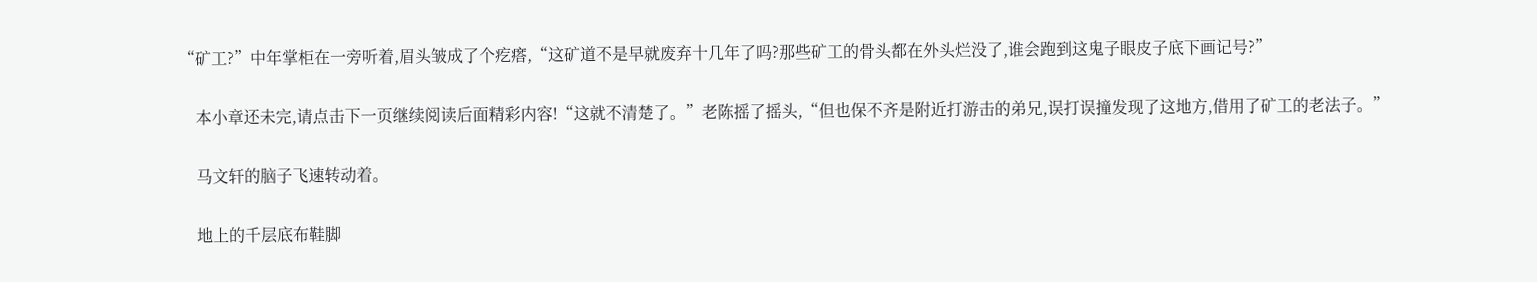“矿工?”中年掌柜在一旁听着,眉头皱成了个疙瘩,“这矿道不是早就废弃十几年了吗?那些矿工的骨头都在外头烂没了,谁会跑到这鬼子眼皮子底下画记号?”

    本小章还未完,请点击下一页继续阅读后面精彩内容!“这就不清楚了。”老陈摇了摇头,“但也保不齐是附近打游击的弟兄,误打误撞发现了这地方,借用了矿工的老法子。”

    马文轩的脑子飞速转动着。

    地上的千层底布鞋脚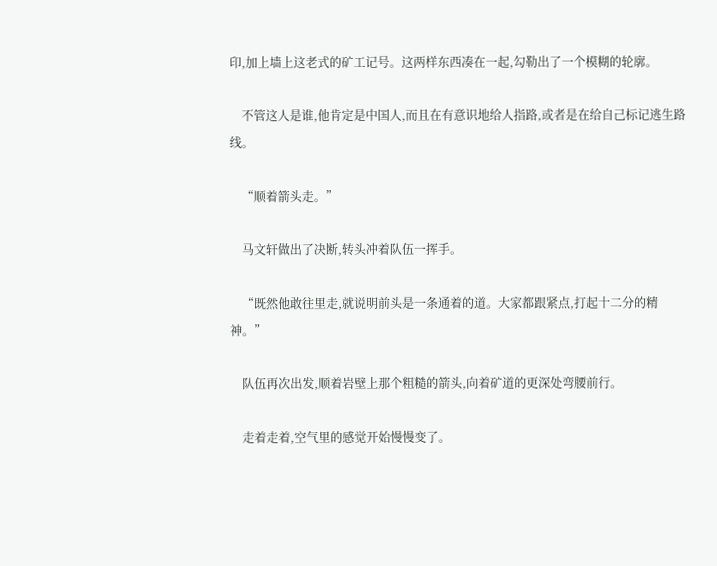印,加上墙上这老式的矿工记号。这两样东西凑在一起,勾勒出了一个模糊的轮廓。

    不管这人是谁,他肯定是中国人,而且在有意识地给人指路,或者是在给自己标记逃生路线。

    “顺着箭头走。”

    马文轩做出了决断,转头冲着队伍一挥手。

    “既然他敢往里走,就说明前头是一条通着的道。大家都跟紧点,打起十二分的精神。”

    队伍再次出发,顺着岩壁上那个粗糙的箭头,向着矿道的更深处弯腰前行。

    走着走着,空气里的感觉开始慢慢变了。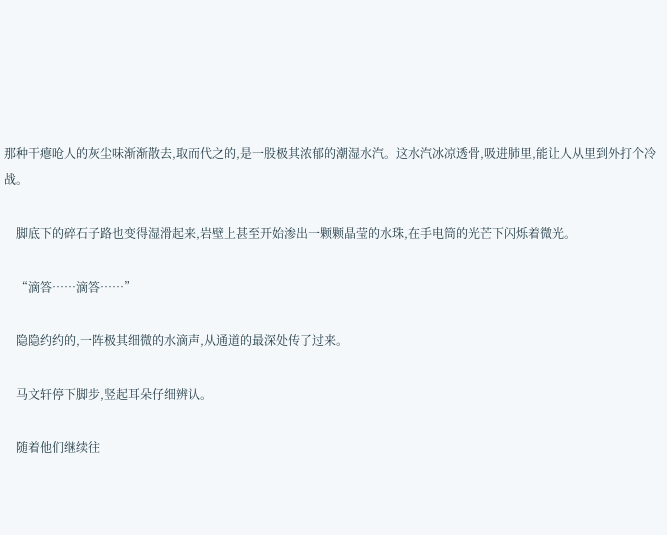那种干瘪呛人的灰尘味渐渐散去,取而代之的,是一股极其浓郁的潮湿水汽。这水汽冰凉透骨,吸进肺里,能让人从里到外打个冷战。

    脚底下的碎石子路也变得湿滑起来,岩壁上甚至开始渗出一颗颗晶莹的水珠,在手电筒的光芒下闪烁着微光。

    “滴答……滴答……”

    隐隐约约的,一阵极其细微的水滴声,从通道的最深处传了过来。

    马文轩停下脚步,竖起耳朵仔细辨认。

    随着他们继续往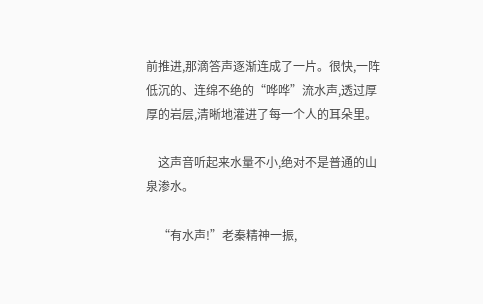前推进,那滴答声逐渐连成了一片。很快,一阵低沉的、连绵不绝的“哗哗”流水声,透过厚厚的岩层,清晰地灌进了每一个人的耳朵里。

    这声音听起来水量不小,绝对不是普通的山泉渗水。

    “有水声!”老秦精神一振,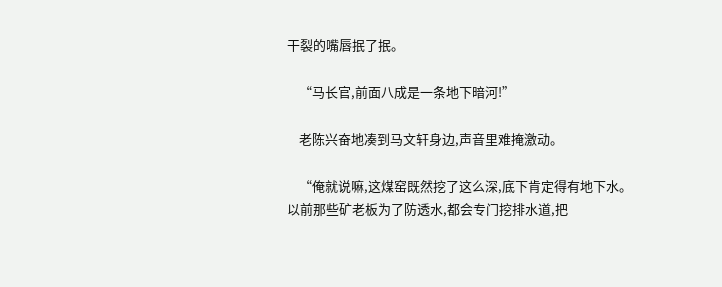干裂的嘴唇抿了抿。

    “马长官,前面八成是一条地下暗河!”

    老陈兴奋地凑到马文轩身边,声音里难掩激动。

    “俺就说嘛,这煤窑既然挖了这么深,底下肯定得有地下水。以前那些矿老板为了防透水,都会专门挖排水道,把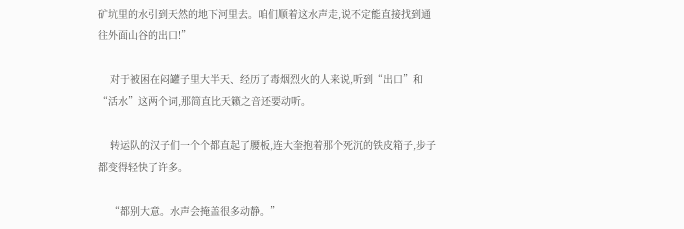矿坑里的水引到天然的地下河里去。咱们顺着这水声走,说不定能直接找到通往外面山谷的出口!”

    对于被困在闷罐子里大半天、经历了毒烟烈火的人来说,听到“出口”和“活水”这两个词,那简直比天籁之音还要动听。

    转运队的汉子们一个个都直起了腰板,连大奎抱着那个死沉的铁皮箱子,步子都变得轻快了许多。

    “都别大意。水声会掩盖很多动静。”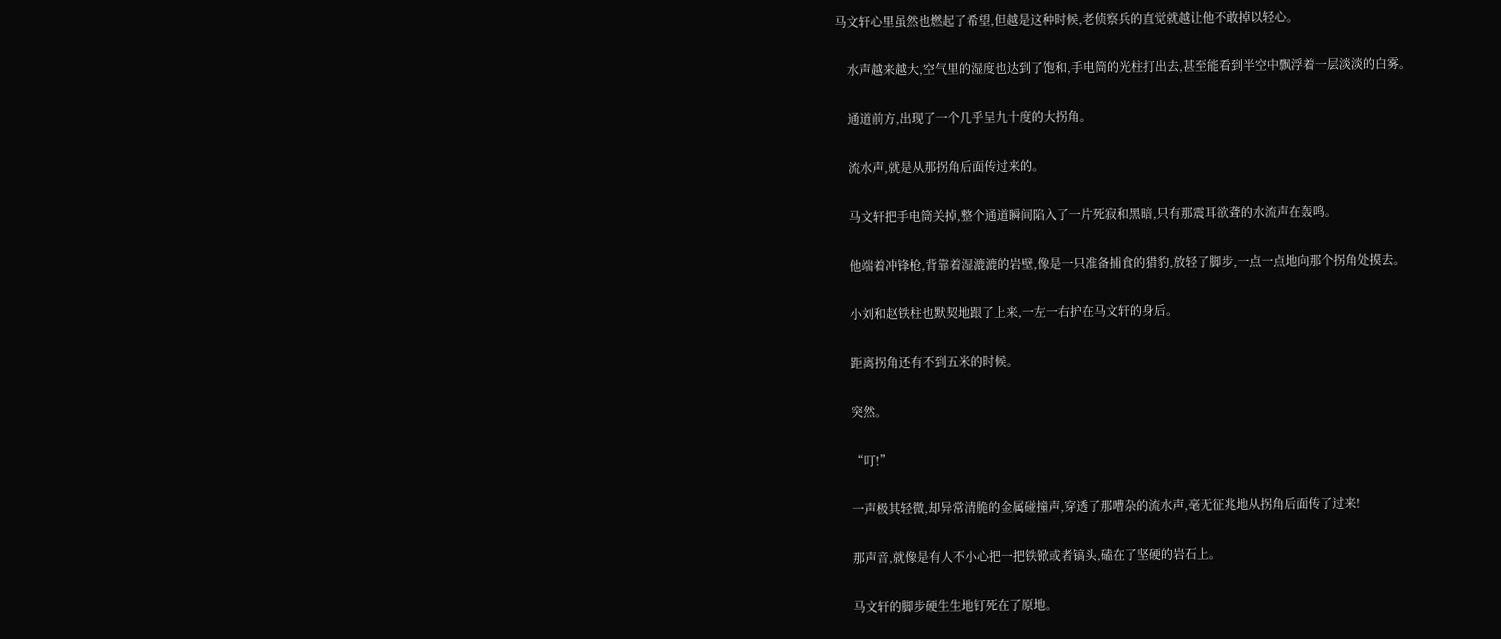马文轩心里虽然也燃起了希望,但越是这种时候,老侦察兵的直觉就越让他不敢掉以轻心。

    水声越来越大,空气里的湿度也达到了饱和,手电筒的光柱打出去,甚至能看到半空中飘浮着一层淡淡的白雾。

    通道前方,出现了一个几乎呈九十度的大拐角。

    流水声,就是从那拐角后面传过来的。

    马文轩把手电筒关掉,整个通道瞬间陷入了一片死寂和黑暗,只有那震耳欲聋的水流声在轰鸣。

    他端着冲锋枪,背靠着湿漉漉的岩壁,像是一只准备捕食的猎豹,放轻了脚步,一点一点地向那个拐角处摸去。

    小刘和赵铁柱也默契地跟了上来,一左一右护在马文轩的身后。

    距离拐角还有不到五米的时候。

    突然。

    “叮!”

    一声极其轻微,却异常清脆的金属碰撞声,穿透了那嘈杂的流水声,毫无征兆地从拐角后面传了过来!

    那声音,就像是有人不小心把一把铁锨或者镐头,磕在了坚硬的岩石上。

    马文轩的脚步硬生生地钉死在了原地。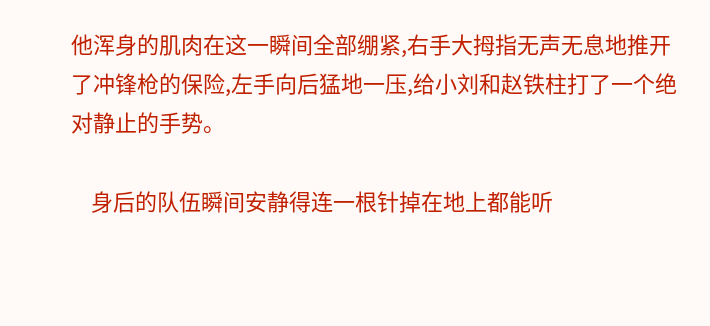他浑身的肌肉在这一瞬间全部绷紧,右手大拇指无声无息地推开了冲锋枪的保险,左手向后猛地一压,给小刘和赵铁柱打了一个绝对静止的手势。

    身后的队伍瞬间安静得连一根针掉在地上都能听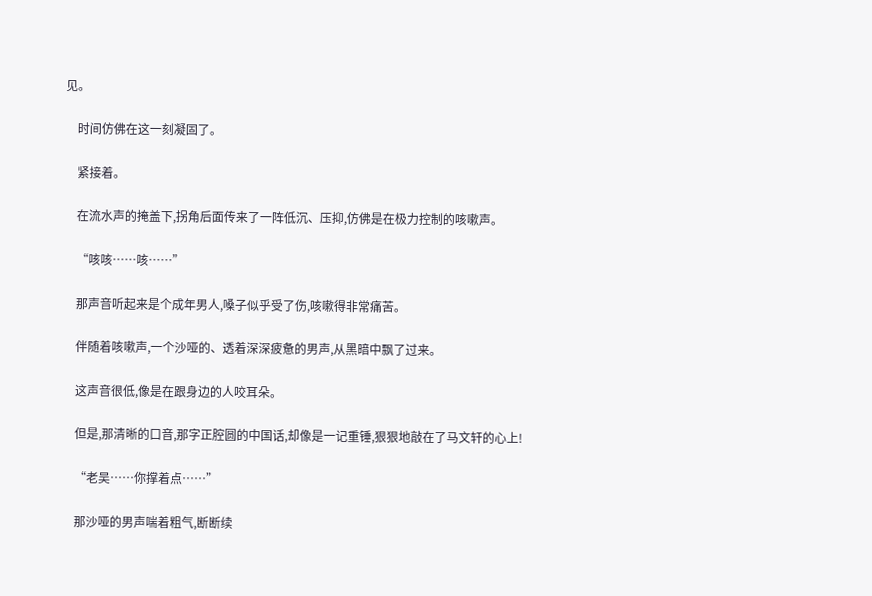见。

    时间仿佛在这一刻凝固了。

    紧接着。

    在流水声的掩盖下,拐角后面传来了一阵低沉、压抑,仿佛是在极力控制的咳嗽声。

    “咳咳……咳……”

    那声音听起来是个成年男人,嗓子似乎受了伤,咳嗽得非常痛苦。

    伴随着咳嗽声,一个沙哑的、透着深深疲惫的男声,从黑暗中飘了过来。

    这声音很低,像是在跟身边的人咬耳朵。

    但是,那清晰的口音,那字正腔圆的中国话,却像是一记重锤,狠狠地敲在了马文轩的心上!

    “老吴……你撑着点……”

    那沙哑的男声喘着粗气,断断续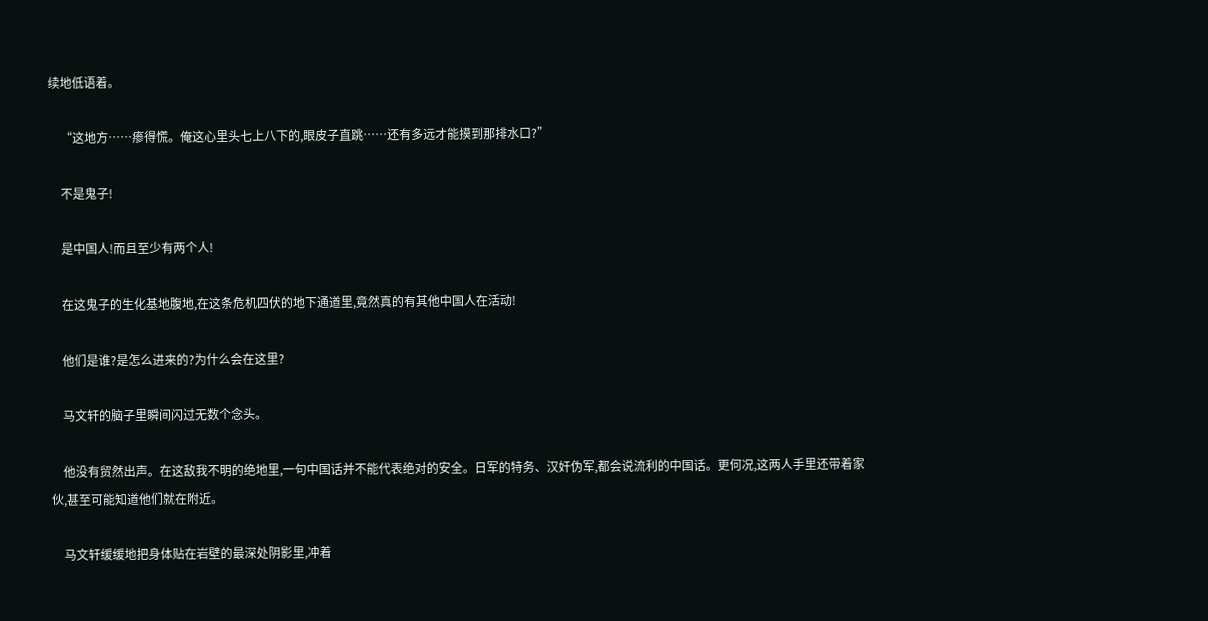续地低语着。

    “这地方……瘆得慌。俺这心里头七上八下的,眼皮子直跳……还有多远才能摸到那排水口?”

    不是鬼子!

    是中国人!而且至少有两个人!

    在这鬼子的生化基地腹地,在这条危机四伏的地下通道里,竟然真的有其他中国人在活动!

    他们是谁?是怎么进来的?为什么会在这里?

    马文轩的脑子里瞬间闪过无数个念头。

    他没有贸然出声。在这敌我不明的绝地里,一句中国话并不能代表绝对的安全。日军的特务、汉奸伪军,都会说流利的中国话。更何况,这两人手里还带着家伙,甚至可能知道他们就在附近。

    马文轩缓缓地把身体贴在岩壁的最深处阴影里,冲着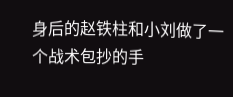身后的赵铁柱和小刘做了一个战术包抄的手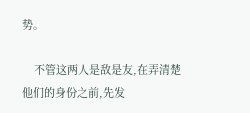势。

    不管这两人是敌是友,在弄清楚他们的身份之前,先发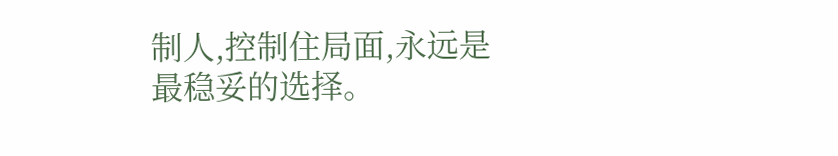制人,控制住局面,永远是最稳妥的选择。